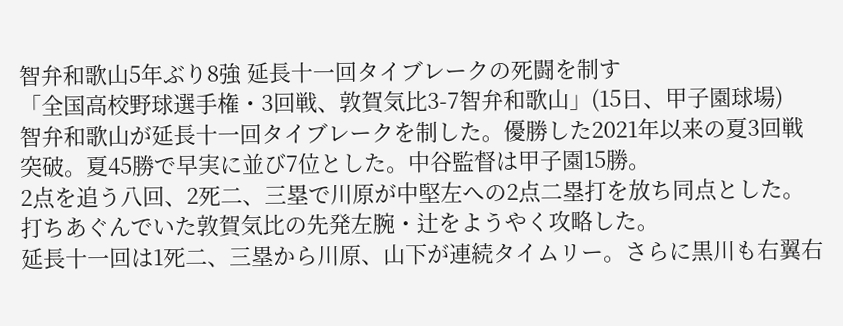智弁和歌山5年ぶり8強 延長十一回タイブレークの死闘を制す
「全国高校野球選手権・3回戦、敦賀気比3-7智弁和歌山」(15日、甲子園球場)
智弁和歌山が延長十一回タイブレークを制した。優勝した2021年以来の夏3回戦突破。夏45勝で早実に並び7位とした。中谷監督は甲子園15勝。
2点を追う八回、2死二、三塁で川原が中堅左への2点二塁打を放ち同点とした。打ちあぐんでいた敦賀気比の先発左腕・辻をようやく攻略した。
延長十一回は1死二、三塁から川原、山下が連続タイムリー。さらに黒川も右翼右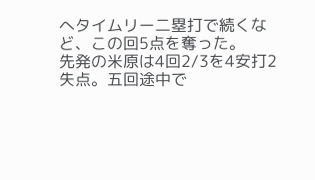へタイムリー二塁打で続くなど、この回5点を奪った。
先発の米原は4回2/3を4安打2失点。五回途中で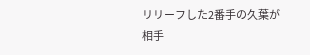リリーフした2番手の久葉が相手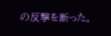の反撃を断った。